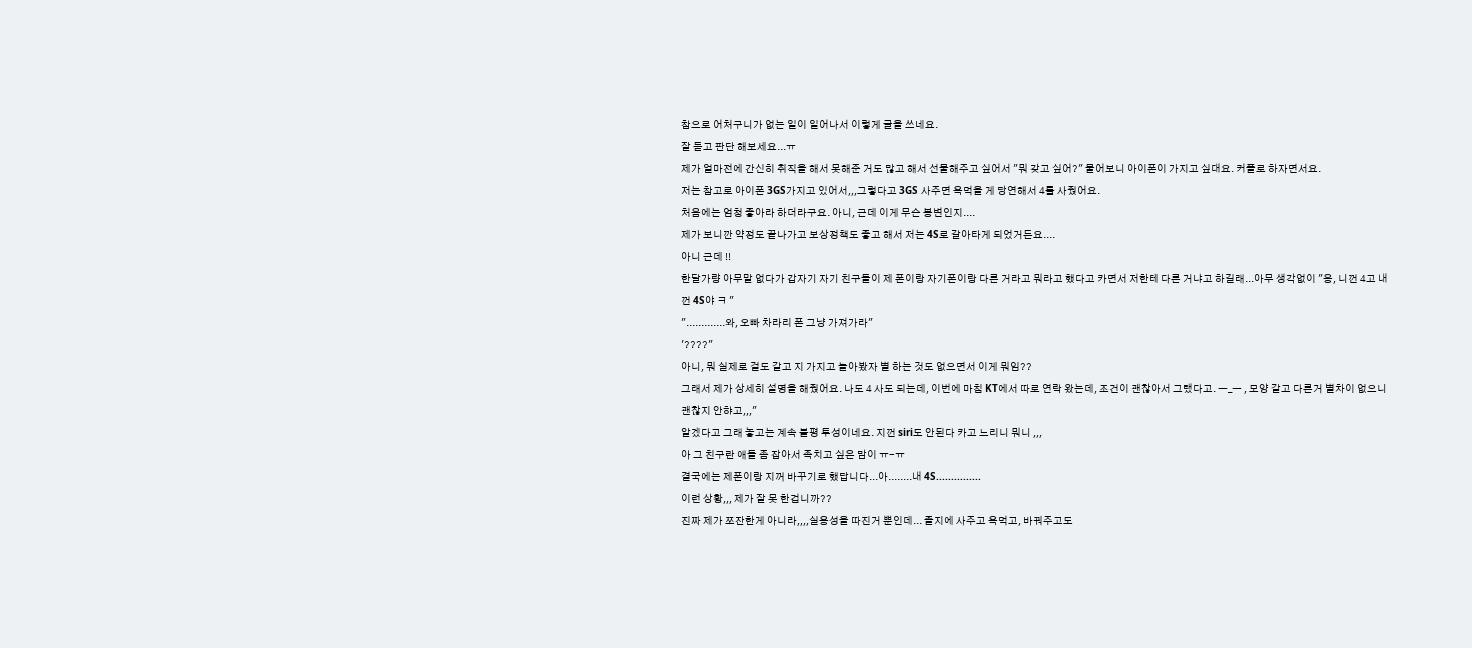참으로 어처구니가 없는 일이 일어나서 이렇게 글을 쓰네요.
잘 듣고 판단 해보세요...ㅠ
제가 얼마전에 간신히 취직을 해서 못해준 거도 많고 해서 선물해주고 싶어서 "뭐 갖고 싶어?" 물어보니 아이폰이 가지고 싶대요. 커플로 하자면서요.
저는 참고로 아이폰 3GS가지고 있어서,,,그렇다고 3GS 사주면 욕먹을 게 당연해서 4를 사줬어요.
처음에는 엄청 좋아라 하더라구요. 아니, 근데 이게 무슨 봉변인지....
제가 보니깐 약정도 끝나가고 보상정책도 좋고 해서 저는 4S로 갈아타게 되었거든요....
아니 근데 !!
한달가량 아무말 없다가 갑자기 자기 친구들이 제 폰이랑 자기폰이랑 다른 거라고 뭐라고 했다고 카면서 저한테 다른 거냐고 하길래...아무 생각없이 "응, 니껀 4고 내껀 4S야 ㅋ "
".............와, 오빠 차라리 폰 그냥 가져가라"
'????"
아니, 뭐 실제로 겉도 같고 지 가지고 놀아봤자 별 하는 것도 없으면서 이게 뭐임??
그래서 제가 상세히 설명을 해줬어요. 나도 4 사도 되는데, 이번에 마침 KT에서 따로 연락 왔는데, 조건이 괜찮아서 그랬다고. ㅡ_ㅡ , 모양 같고 다른거 별차이 없으니 괜찮지 안햐고,,,"
알겠다고 그래 놓고는 계속 불평 투성이네요. 지껀 siri도 안된다 카고 느리니 뭐니 ,,,
아 그 친구란 애들 좀 잡아서 족치고 싶은 맘이 ㅠ-ㅠ
결국에는 제폰이랑 지꺼 바꾸기로 했답니다...아........내 4S...............
이런 상황,,, 제가 잘 못 한겁니까??
진짜 제가 쪼잔한게 아니라,,,,실용성을 따진거 뿐인데... 졸지에 사주고 욕먹고, 바꿔주고도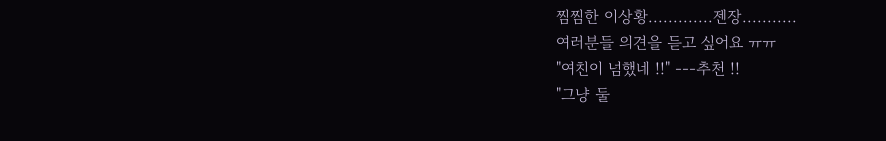찜찜한 이상황.............젠장...........
여러분들 의견을 듣고 싶어요 ㅠㅠ
"여친이 넘했네 !!" ---추천 !!
"그냥 둘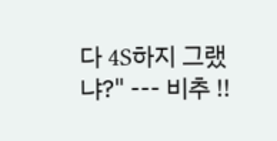다 4S하지 그랬냐?" --- 비추 !!